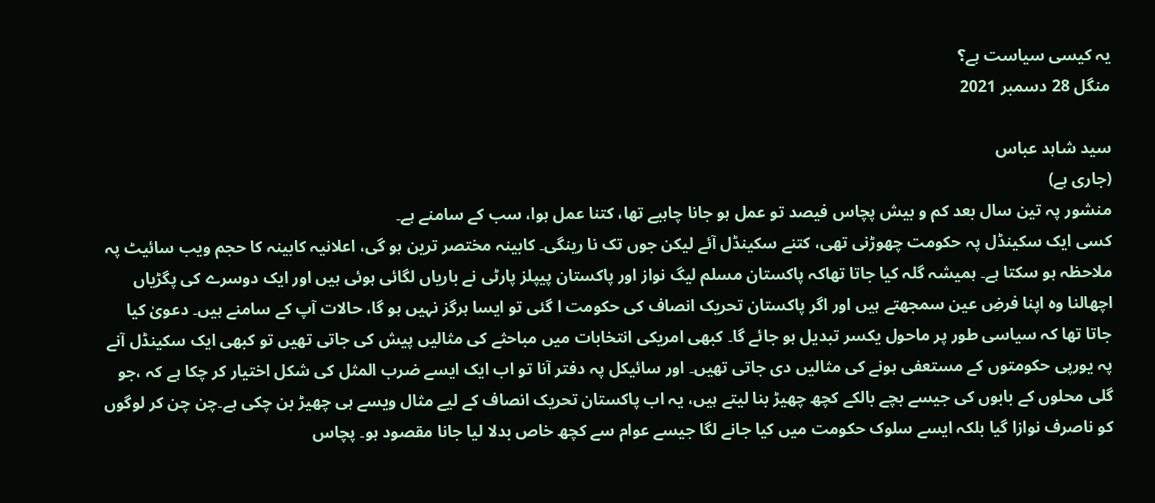یہ کیسی سیاست ہے؟
منگل 28 دسمبر 2021

سید شاہد عباس
(جاری ہے)
منشور پہ تین سال بعد کم و بیش پچاس فیصد تو عمل ہو جانا چاہیے تھا، کتنا عمل ہوا، سب کے سامنے ہے۔
کسی ایک سکینڈل پہ حکومت چھوڑنی تھی، کتنے سکینڈل آئے لیکن جوں تک نا رینگی۔ کابینہ مختصر ترین ہو گی، اعلانیہ کابینہ کا حجم ویب سائیٹ پہ ملاحظہ ہو سکتا ہے۔ ہمیشہ گلہ کیا جاتا تھاکہ پاکستان مسلم لیگ نواز اور پاکستان پیپلز پارٹی نے باریاں لگائی ہوئی ہیں اور ایک دوسرے کی پگڑیاں اچھالنا وہ اپنا فرضِ عین سمجھتے ہیں اور اگر پاکستان تحریک انصاف کی حکومت ا گئی تو ایسا ہرگز نہیں ہو گا، حالات آپ کے سامنے ہیں۔ دعویٰ کیا جاتا تھا کہ سیاسی طور پر ماحول یکسر تبدیل ہو جائے گا۔ کبھی امریکی انتخابات میں مباحثے کی مثالیں پیش کی جاتی تھیں تو کبھی ایک سکینڈل آنے پہ یورپی حکومتوں کے مستعفی ہونے کی مثالیں دی جاتی تھیں۔ اور سائیکل پہ دفتر آنا تو اب ایک ایسے ضرب المثل کی شکل اختیار کر چکا ہے کہ ،جو گلی محلوں کے بابوں کی جیسے بچے بالکے کچھ چھیڑ بنا لیتے ہیں، یہ اب پاکستان تحریک انصاف کے لیے مثال ویسے ہی چھیڑ بن چکی ہے۔چن چن کر لوگوں کو ناصرف نوازا گیا بلکہ ایسے سلوک حکومت میں کیا جانے لگا جیسے عوام سے کچھ خاص بدلا لیا جانا مقصود ہو۔ پچاس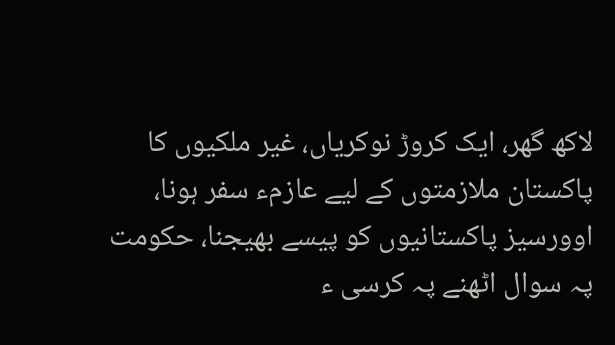لاکھ گھر، ایک کروڑ نوکریاں، غیر ملکیوں کا پاکستان ملازمتوں کے لیے عازمء سفر ہونا، اوورسیز پاکستانیوں کو پیسے بھیجنا، حکومت پہ سوال اٹھنے پہ کرسی ء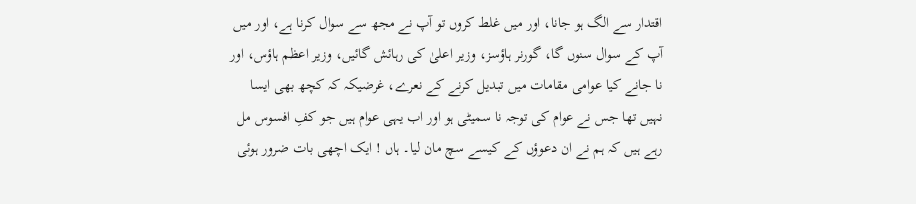اقتدار سے الگ ہو جانا، اور میں غلط کروں تو آپ نے مجھ سے سوال کرنا ہے، اور میں آپ کے سوال سنوں گا، گورنر ہاؤسز، وزیر اعلیٰ کی رہائش گائیں، وزیر اعظم ہاؤس، اور نا جانے کیا عوامی مقامات میں تبدیل کرنے کے نعرے، غرضیکہ کہ کچھ بھی ایسا نہیں تھا جس نے عوام کی توجہ نا سمیٹی ہو اور اب یہی عوام ہیں جو کفِ افسوس مل رہے ہیں کہ ہم نے ان دعوؤں کے کیسے سچ مان لیا۔ ہاں ! ایک اچھی بات ضرور ہوئی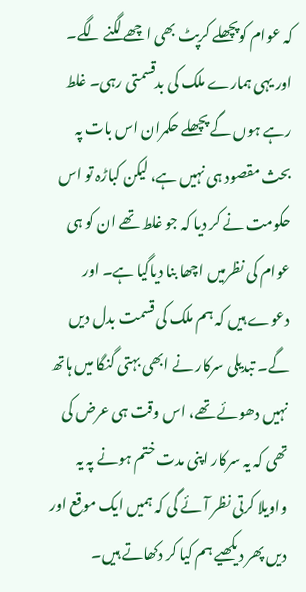کہ عوام کوپچھلے کرپٹ بھی اچھے لگنے لگے۔ اور یہی ہمارے ملک کی بدقسمتی رہی۔ غلط رہے ہوں گے پچھلے حکمران اس بات پہ بحث مقصود ہی نہیں ہے، لیکن کباڑہ تو اس حکومت نے کر دیا کہ جو غلط تھے ان کو ہی عوام کی نظرمیں اچھا بنا دیاگیا ہے۔ اور دعوے ہیں کہ ہم ملک کی قسمت بدل دیں گے۔ تبدیلی سرکار نے ابھی بہتی گنگا میں ہاتھ نہیں دھوئے تھے، اس وقت ہی عرض کی تھی کہ یہ سرکار اپنی مدت ختم ہونے پہ یہ واویلا کرتی نظر آئے گی کہ ہمیں ایک موقع اور دیں پھر دیکھیے ہم کیا کر دکھاتے ہیں۔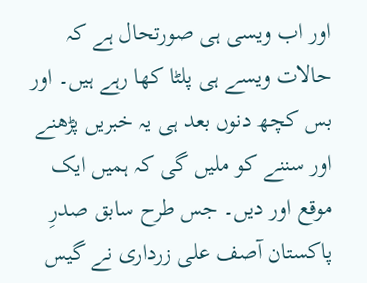اور اب ویسی ہی صورتحال ہے کہ حالات ویسے ہی پلٹا کھا رہے ہیں۔ اور بس کچھ دنوں بعد ہی یہ خبریں پڑھنے اور سننے کو ملیں گی کہ ہمیں ایک موقع اور دیں۔ جس طرح سابق صدرِ پاکستان آصف علی زرداری نے گیس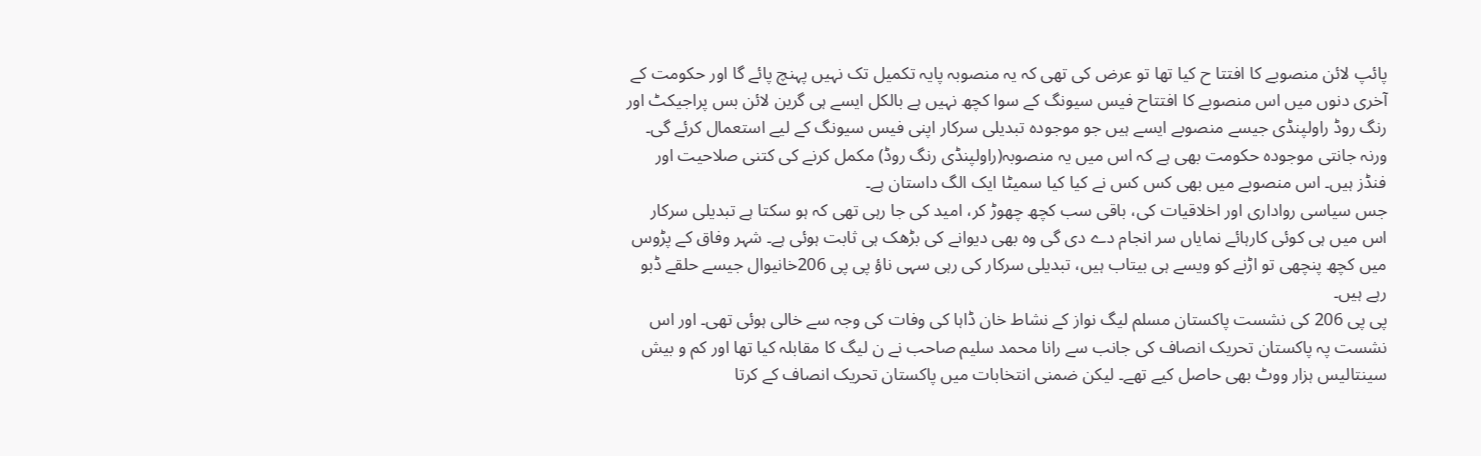پائپ لائن منصوبے کا افتتا ح کیا تھا تو عرض کی تھی کہ یہ منصوبہ پایہ تکمیل تک نہیں پہنچ پائے گا اور حکومت کے آخری دنوں میں اس منصوبے کا افتتاح فیس سیونگ کے سوا کچھ نہیں ہے بالکل ایسے ہی گرین لائن بس پراجیکٹ اور رنگ روڈ راولپنڈی جیسے منصوبے ایسے ہیں جو موجودہ تبدیلی سرکار اپنی فیس سیونگ کے لیے استعمال کرئے گی۔ ورنہ جانتی موجودہ حکومت بھی ہے کہ اس میں یہ منصوبہ(راولپنڈی رنگ روڈ) مکمل کرنے کی کتنی صلاحیت اور فنڈز ہیں۔ اس منصوبے میں بھی کس کس نے کیا کیا سمیٹا ایک الگ داستان ہے۔
جس سیاسی رواداری اور اخلاقیات کی، باقی سب کچھ چھوڑ کر، امید کی جا رہی تھی کہ ہو سکتا ہے تبدیلی سرکار اس میں ہی کوئی کارہائے نمایاں سر انجام دے دی گی وہ بھی دیوانے کی بڑھک ہی ثابت ہوئی ہے۔ شہر وفاق کے پڑوس میں کچھ پنچھی تو اڑنے کو ویسے ہی بیتاب ہیں، تبدیلی سرکار کی رہی سہی ناؤ پی پی 206خانیوال جیسے حلقے ڈبو رہے ہیں۔
پی پی 206 کی نشست پاکستان مسلم لیگ نواز کے نشاط خان ڈاہا کی وفات کی وجہ سے خالی ہوئی تھی۔ اور اس نشست پہ پاکستان تحریک انصاف کی جانب سے رانا محمد سلیم صاحب نے ن لیگ کا مقابلہ کیا تھا اور کم و بیش سینتالیس ہزار ووٹ بھی حاصل کیے تھے۔ لیکن ضمنی انتخابات میں پاکستان تحریک انصاف کے کرتا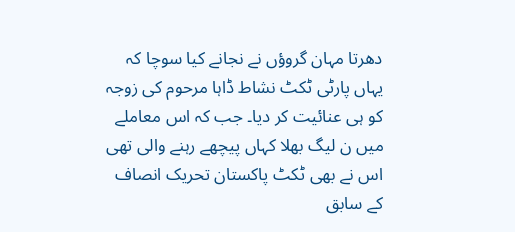دھرتا مہان گروؤں نے نجانے کیا سوچا کہ یہاں پارٹی ٹکٹ نشاط ڈاہا مرحوم کی زوجہ کو ہی عنائیت کر دیا۔ جب کہ اس معاملے میں ن لیگ بھلا کہاں پیچھے رہنے والی تھی اس نے بھی ٹکٹ پاکستان تحریک انصاف کے سابق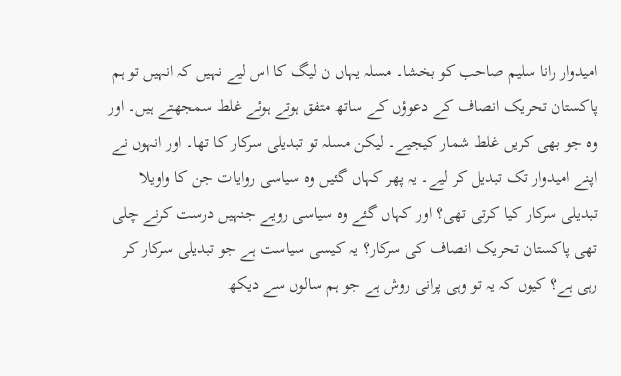امیدوار رانا سلیم صاحب کو بخشا۔ مسلہ یہاں ن لیگ کا اس لیے نہیں کہ انہیں تو ہم پاکستان تحریک انصاف کے دعوؤں کے ساتھ متفق ہوتے ہوئے غلط سمجھتے ہیں۔ اور وہ جو بھی کریں غلط شمار کیجیے۔ لیکن مسلہ تو تبدیلی سرکار کا تھا۔ اور انہوں نے اپنے امیدوار تک تبدیل کر لیے۔ یہ پھر کہاں گئیں وہ سیاسی روایات جن کا واویلا تبدیلی سرکار کیا کرتی تھی؟ اور کہاں گئے وہ سیاسی رویے جنہیں درست کرنے چلی تھی پاکستان تحریک انصاف کی سرکار؟ یہ کیسی سیاست ہے جو تبدیلی سرکار کر رہی ہے؟ کیوں کہ یہ تو وہی پرانی روش ہے جو ہم سالوں سے دیکھ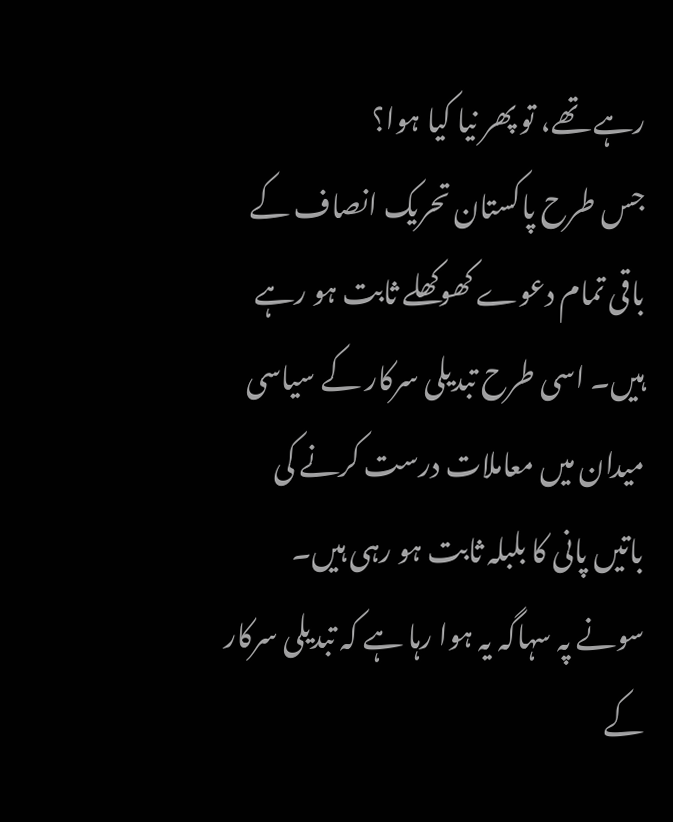رہے تھے، تو پھر نیا کیا ہوا؟
جس طرح پاکستان تحریک انصاف کے باقی تمام دعوے کھوکھلے ثابت ہو رہے ہیں۔ اسی طرح تبدیلی سرکار کے سیاسی میدان میں معاملات درست کرنے کی باتیں پانی کا بلبلہ ثابت ہو رہی ہیں۔ سونے پہ سہاگہ یہ ہوا رہا ہے کہ تبدیلی سرکار کے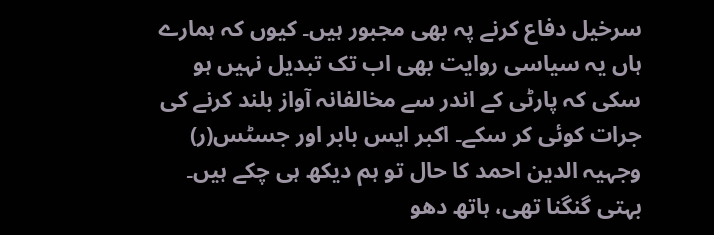سرخیل دفاع کرنے پہ بھی مجبور ہیں۔ کیوں کہ ہمارے ہاں یہ سیاسی روایت بھی اب تک تبدیل نہیں ہو سکی کہ پارٹی کے اندر سے مخالفانہ آواز بلند کرنے کی جرات کوئی کر سکے۔ اکبر ایس بابر اور جسٹس(ر) وجہیہ الدین احمد کا حال تو ہم دیکھ ہی چکے ہیں۔
بہتی گنگنا تھی، ہاتھ دھو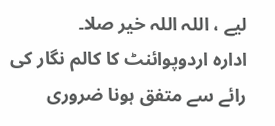لیے ، اللہ اللہ خیر صلا۔
ادارہ اردوپوائنٹ کا کالم نگار کی رائے سے متفق ہونا ضروری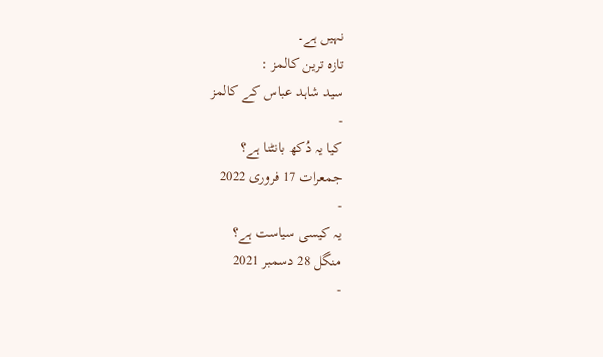نہیں ہے۔
تازہ ترین کالمز :
سید شاہد عباس کے کالمز
-
کیا یہ دُکھ بانٹنا ہے؟
جمعرات 17 فروری 2022
-
یہ کیسی سیاست ہے؟
منگل 28 دسمبر 2021
-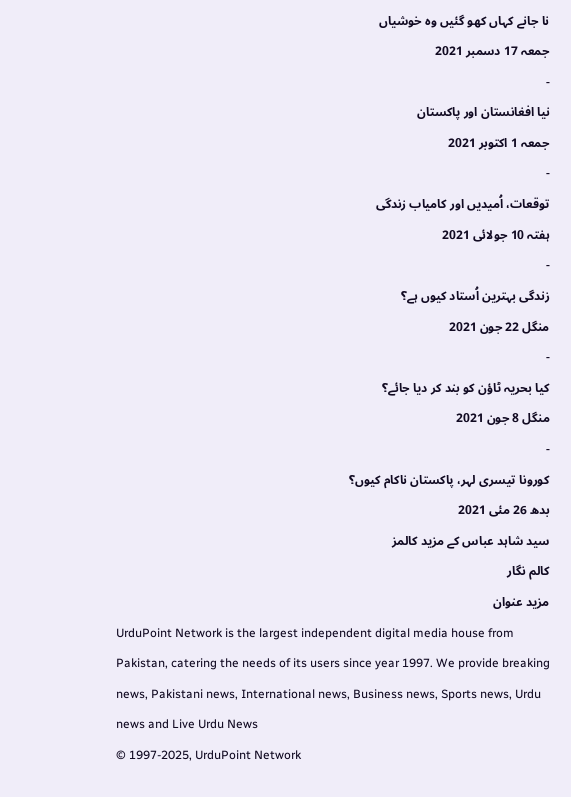نا جانے کہاں کھو گئیں وہ خوشیاں
جمعہ 17 دسمبر 2021
-
نیا افغانستان اور پاکستان
جمعہ 1 اکتوبر 2021
-
توقعات، اُمیدیں اور کامیاب زندگی
ہفتہ 10 جولائی 2021
-
زندگی بہترین اُستاد کیوں ہے؟
منگل 22 جون 2021
-
کیا بحریہ ٹاؤن کو بند کر دیا جائے؟
منگل 8 جون 2021
-
کورونا تیسری لہر، پاکستان ناکام کیوں؟
بدھ 26 مئی 2021
سید شاہد عباس کے مزید کالمز
کالم نگار
مزید عنوان
UrduPoint Network is the largest independent digital media house from Pakistan, catering the needs of its users since year 1997. We provide breaking news, Pakistani news, International news, Business news, Sports news, Urdu news and Live Urdu News
© 1997-2025, UrduPoint Network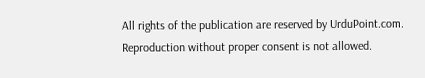All rights of the publication are reserved by UrduPoint.com. Reproduction without proper consent is not allowed.